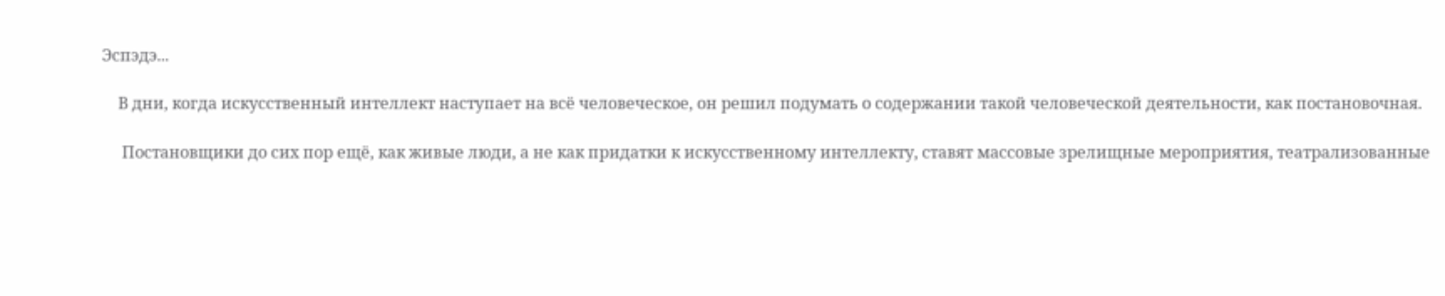Эспэдэ...

    В дни, когда искусственный интеллект наступает на всё человеческое, он решил подумать о содержании такой человеческой деятельности, как постановочная.

     Постановщики до сих пор ещё, как живые люди, а не как придатки к искусственному интеллекту, ставят массовые зрелищные мероприятия, театрализованные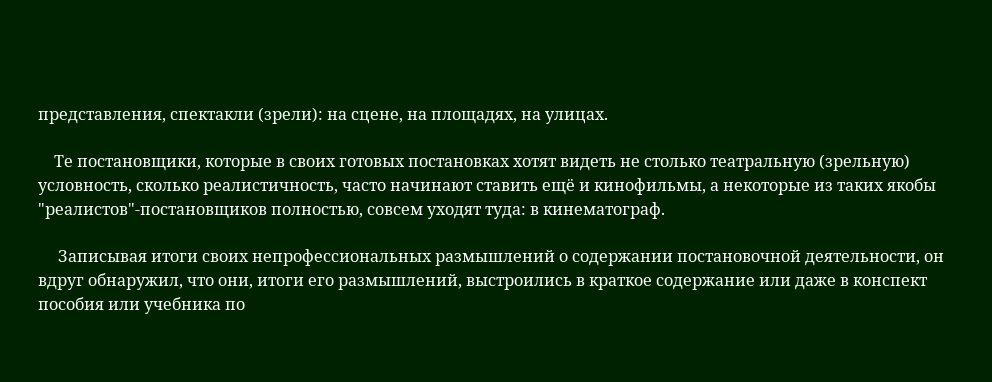представления, спектакли (зрели): на сцене, на площадях, на улицах.

    Те постановщики, которые в своих готовых постановках хотят видеть не столько театральную (зрельную) условность, сколько реалистичность, часто начинают ставить ещё и кинофильмы, а некоторые из таких якобы "реалистов"-постановщиков полностью, совсем уходят туда: в кинематограф.

     Записывая итоги своих непрофессиональных размышлений о содержании постановочной деятельности, он вдруг обнаружил, что они, итоги его размышлений, выстроились в краткое содержание или даже в конспект пособия или учебника по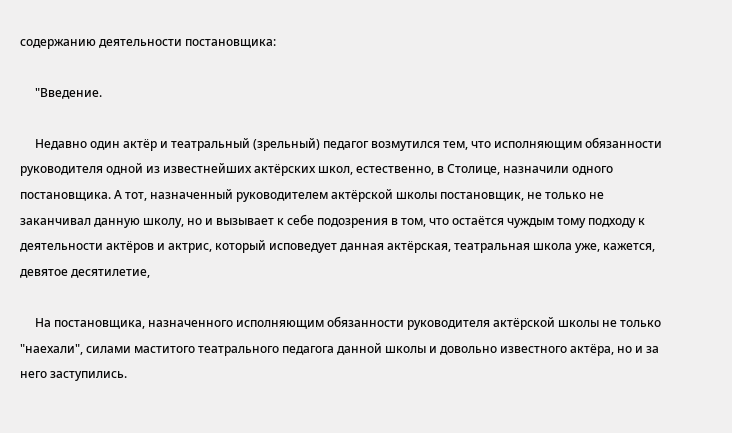содержанию деятельности постановщика:

     "Введение.

     Недавно один актёр и театральный (зрельный) педагог возмутился тем, что исполняющим обязанности руководителя одной из известнейших актёрских школ, естественно, в Столице, назначили одного постановщика. А тот, назначенный руководителем актёрской школы постановщик, не только не  заканчивал данную школу, но и вызывает к себе подозрения в том, что остаётся чуждым тому подходу к деятельности актёров и актрис, который исповедует данная актёрская, театральная школа уже, кажется, девятое десятилетие,

     На постановщика, назначенного исполняющим обязанности руководителя актёрской школы не только "наехали", силами маститого театрального педагога данной школы и довольно известного актёра, но и за него заступились.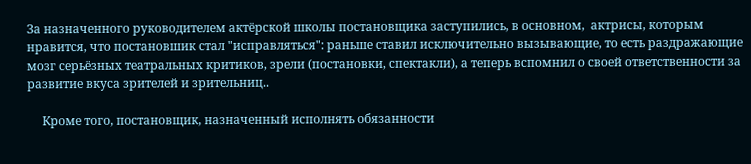За назначенного руководителем актёрской школы постановщика заступились, в основном,  актрисы, которым нравится, что постановшик стал "исправляться": раньше ставил исключительно вызывающие, то есть раздражающие мозг серьёзных театральных критиков, зрели (постановки, спектакли), а теперь вспомнил о своей ответственности за развитие вкуса зрителей и зрительниц..

     Кроме того, постановщик, назначенный исполнять обязанности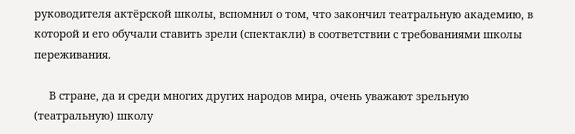руководителя актёрской школы, вспомнил о том, что закончил театральную академию, в которой и его обучали ставить зрели (спектакли) в соответствии с требованиями школы переживания.

     В стране, да и среди многих других народов мира, очень уважают зрельную (театральную) школу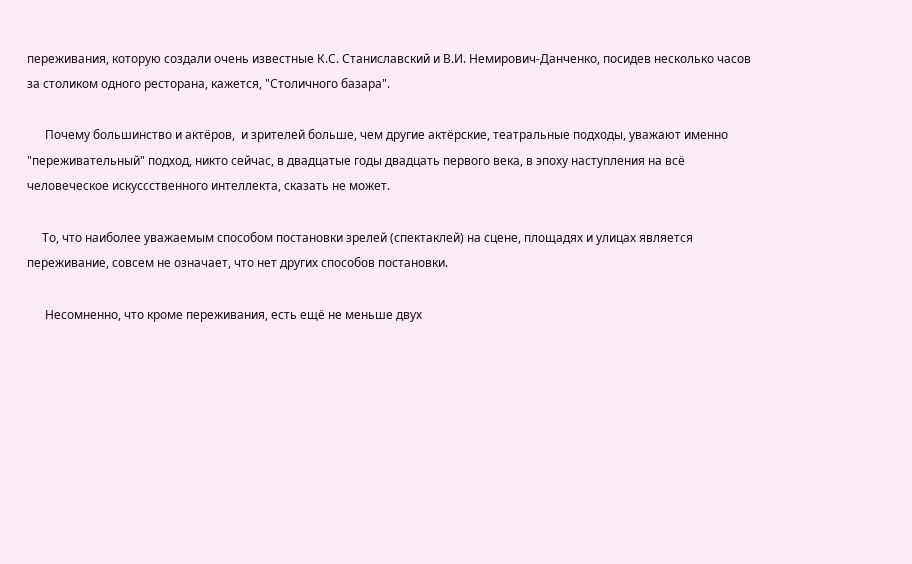переживания, которую создали очень известные К.С. Станиславский и В.И. Немирович-Данченко, посидев несколько часов за столиком одного ресторана, кажется, "Столичного базара".

      Почему большинство и актёров,  и зрителей больше, чем другие актёрские, театральные подходы, уважают именно "переживательный" подход, никто сейчас, в двадцатые годы двадцать первого века, в эпоху наступления на всё человеческое искуссственного интеллекта, сказать не может.

     То, что наиболее уважаемым способом постановки зрелей (спектаклей) на сцене, площадях и улицах является переживание, совсем не означает, что нет других способов постановки.

      Несомненно, что кроме переживания, есть ещё не меньше двух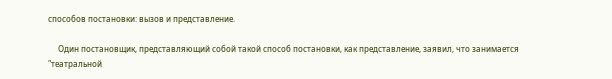способов постановки: вызов и представление.

     Один постановщик, представляющий собой такой способ постановки, как представление, заявил, что занимается "театральной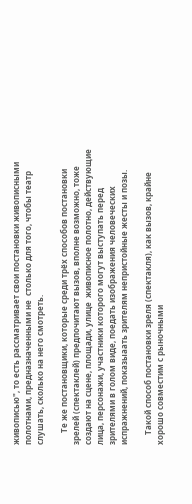живописью", то есть рассматривает свои постановки живописными полотнами, предназначенными не  столько для того, чтобы театр слушать, сколько на него смотреть.

      Те же постановщики, которые среди трёх способов постановки зрелей (спектаклей) предпочитают вызов, вполне возможно, тоже создают на сцене, площади, улице  живописное полотно, действующие лица, персонажи, участники которого могут выступать перед зрителями в голом виде, поедать изображения человеческих испражнений, показыаать зрителям непристойные жесты и позы.

     Такой способ постановки зреля (спектакля), как вызов, крайне хорошо совместим с рыночными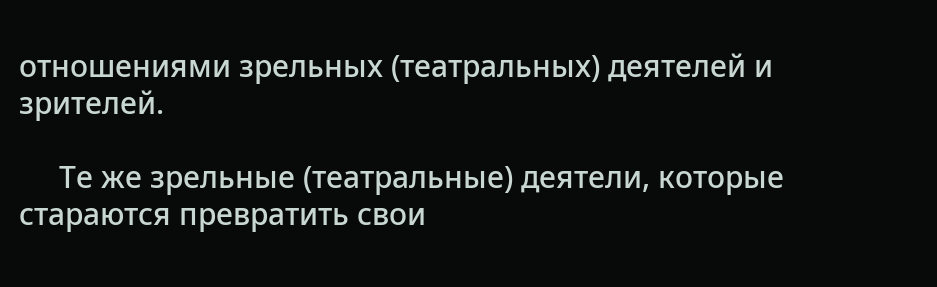отношениями зрельных (театральных) деятелей и зрителей.

     Те же зрельные (театральные) деятели, которые стараются превратить свои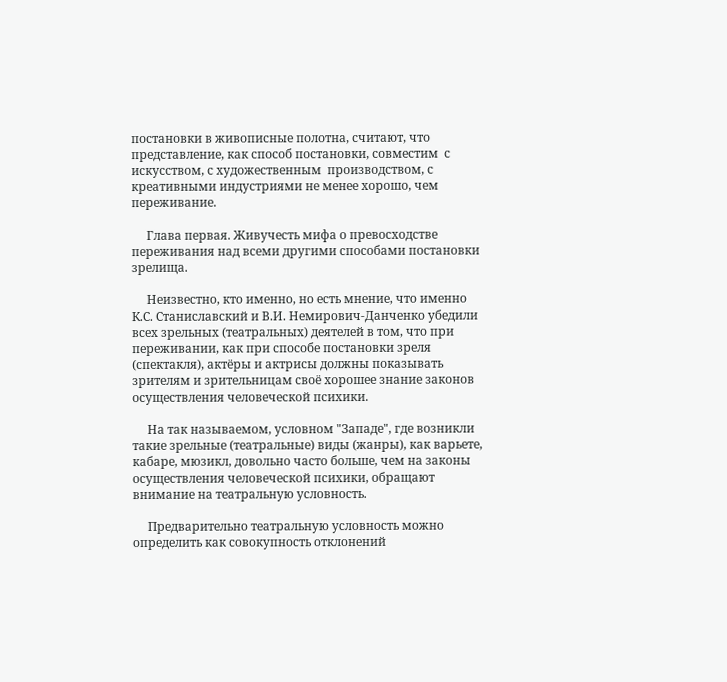постановки в живописные полотна, считают, что представление, как способ постановки, совместим  с искусством, с художественным  производством, с креативными индустриями не менее хорошо, чем переживание.

     Глава первая. Живучесть мифа о превосходстве переживания над всеми другими способами постановки зрелища.

     Неизвестно, кто именно, но есть мнение, что именно К.С. Станиславский и В.И. Немирович-Данченко убедили всех зрельных (театральных) деятелей в том, что при переживании, как при способе постановки зреля (спектакля), актёры и актрисы должны показывать зрителям и зрительницам своё хорошее знание законов осуществления человеческой психики.

     На так называемом, условном "Западе", где возникли такие зрельные (театральные) виды (жанры), как варьете, кабаре, мюзикл, довольно часто больше, чем на законы осуществления человеческой психики, обращают внимание на театральную условность.

     Предварительно театральную условность можно определить как совокупность отклонений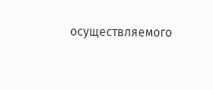осуществляемого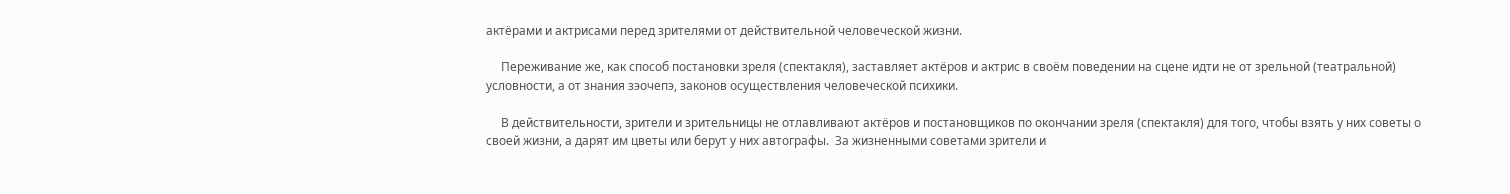актёрами и актрисами перед зрителями от действительной человеческой жизни.

     Переживание же, как способ постановки зреля (спектакля), заставляет актёров и актрис в своём поведении на сцене идти не от зрельной (театральной) условности, а от знания зэочепэ, законов осуществления человеческой психики.

     В действительности, зрители и зрительницы не отлавливают актёров и постановщиков по окончании зреля (спектакля) для того, чтобы взять у них советы о своей жизни, а дарят им цветы или берут у них автографы.  За жизненными советами зрители и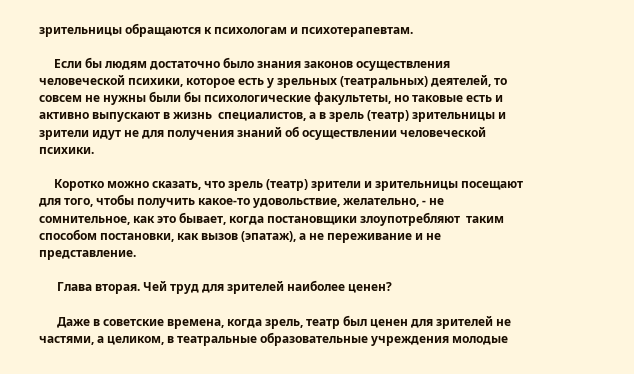зрительницы обращаются к психологам и психотерапевтам.

     Если бы людям достаточно было знания законов осуществления человеческой психики, которое есть у зрельных (театральных) деятелей, то совсем не нужны были бы психологические факультеты, но таковые есть и активно выпускают в жизнь  специалистов, а в зрель (театр) зрительницы и зрители идут не для получения знаний об осуществлении человеческой психики.

     Коротко можно сказать, что зрель (театр) зрители и зрительницы посещают для того, чтобы получить какое-то удовольствие, желательно, - не сомнительное, как это бывает, когда постановщики злоупотребляют  таким способом постановки, как вызов (эпатаж), а не переживание и не представление.

      Глава вторая. Чей труд для зрителей наиболее ценен?

      Даже в советские времена, когда зрель, театр был ценен для зрителей не частями, а целиком, в театральные образовательные учреждения молодые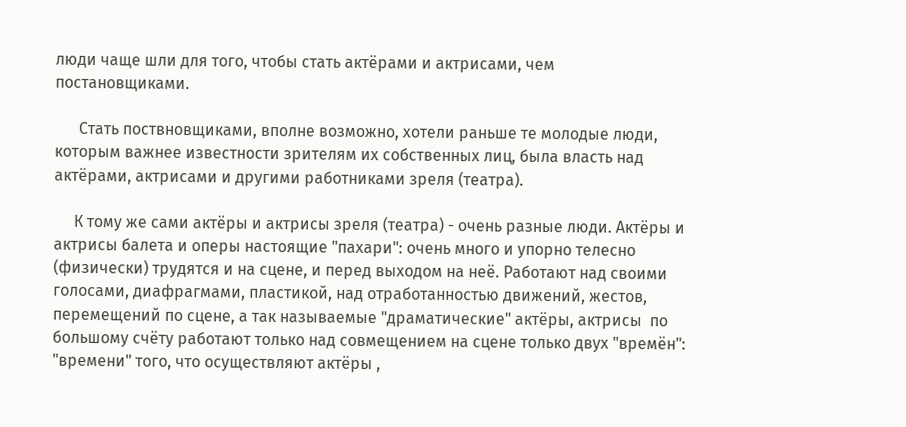люди чаще шли для того, чтобы стать актёрами и актрисами, чем постановщиками.

      Стать поствновщиками, вполне возможно, хотели раньше те молодые люди, которым важнее известности зрителям их собственных лиц, была власть над актёрами, актрисами и другими работниками зреля (театра).

     К тому же сами актёры и актрисы зреля (театра) - очень разные люди. Актёры и актрисы балета и оперы настоящие "пахари": очень много и упорно телесно (физически) трудятся и на сцене, и перед выходом на неё. Работают над своими голосами, диафрагмами, пластикой, над отработанностью движений, жестов, перемещений по сцене, а так называемые "драматические" актёры, актрисы  по большому счёту работают только над совмещением на сцене только двух "времён": "времени" того, что осуществляют актёры ,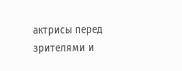актрисы перед зрителями и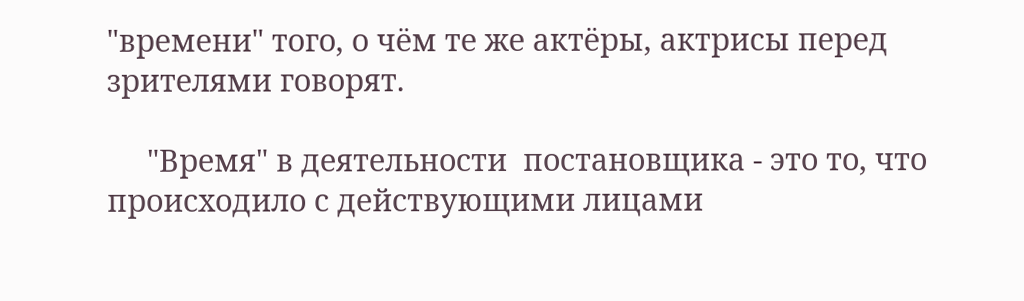"времени" того, о чём те же актёры, актрисы перед зрителями говорят.

     "Время" в деятельности  постановщика - это то, что происходило с действующими лицами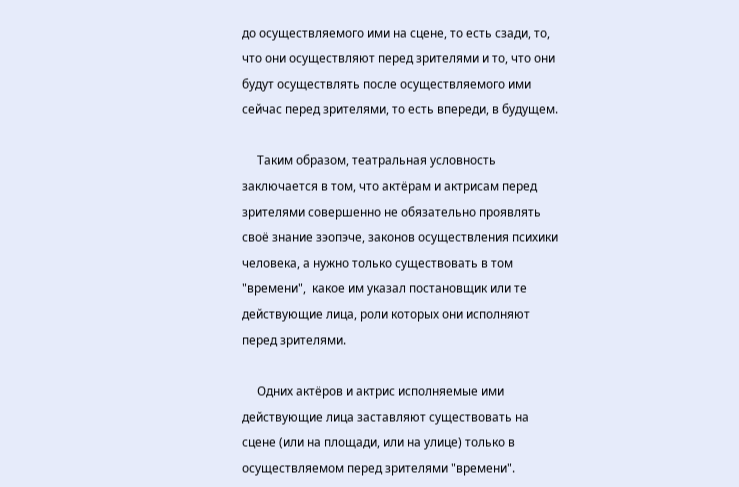до осуществляемого ими на сцене, то есть сзади, то, что они осуществляют перед зрителями и то, что они будут осуществлять после осуществляемого ими сейчас перед зрителями, то есть впереди, в будущем.

     Таким образом, театральная условность  заключается в том, что актёрам и актрисам перед зрителями совершенно не обязательно проявлять своё знание зэопэче, законов осуществления психики человека, а нужно только существовать в том "времени",  какое им указал постановщик или те действующие лица, роли которых они исполняют перед зрителями.

     Одних актёров и актрис исполняемые ими действующие лица заставляют существовать на сцене (или на площади, или на улице) только в осуществляемом перед зрителями "времени".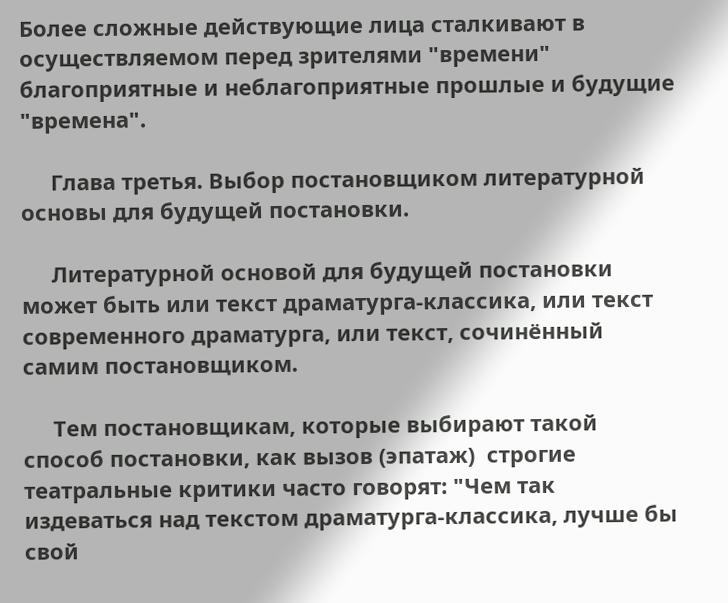Более сложные действующие лица сталкивают в осуществляемом перед зрителями "времени" благоприятные и неблагоприятные прошлые и будущие "времена".

     Глава третья. Выбор постановщиком литературной основы для будущей постановки.

     Литературной основой для будущей постановки может быть или текст драматурга-классика, или текст современного драматурга, или текст, сочинённый самим постановщиком.

     Тем постановщикам, которые выбирают такой способ постановки, как вызов (эпатаж)  строгие театральные критики часто говорят: "Чем так издеваться над текстом драматурга-классика, лучше бы свой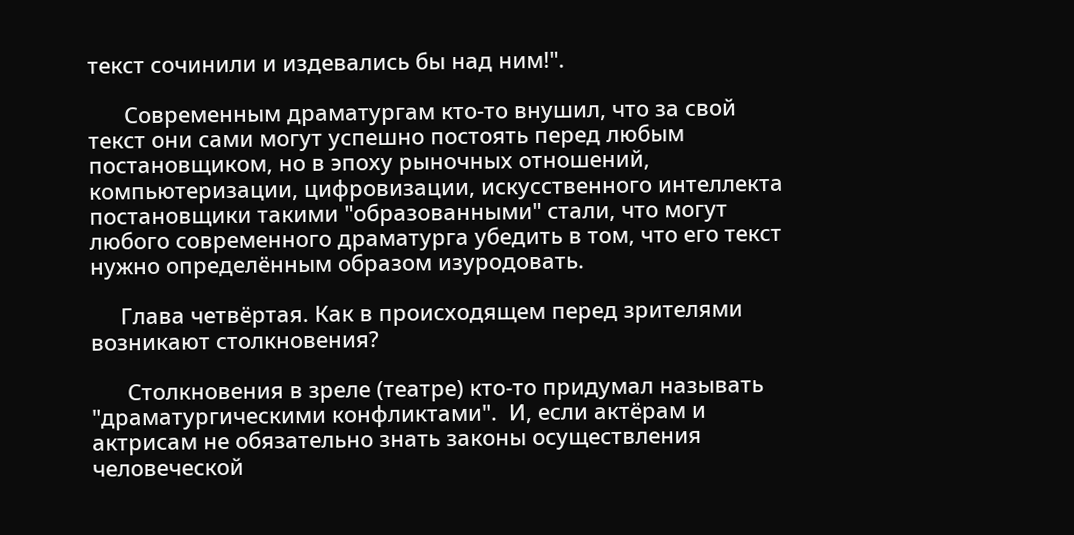текст сочинили и издевались бы над ним!".

      Современным драматургам кто-то внушил, что за свой текст они сами могут успешно постоять перед любым  постановщиком, но в эпоху рыночных отношений, компьютеризации, цифровизации, искусственного интеллекта постановщики такими "образованными" стали, что могут любого современного драматурга убедить в том, что его текст нужно определённым образом изуродовать.

     Глава четвёртая. Как в происходящем перед зрителями возникают столкновения?

      Столкновения в зреле (театре) кто-то придумал называть "драматургическими конфликтами".  И, если актёрам и актрисам не обязательно знать законы осуществления человеческой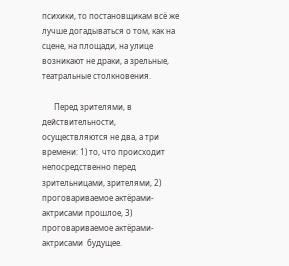психики, то постановщикам всё же лучше догадываться о том, как на сцене, на площади, на улице возникают не драки, а зрельные, театральные столкновения.

      Перед зрителями, в действительности, осуществляются не два, а три времени: 1) то, что происходит непосредственно перед зрительницами, зрителями, 2) проговариваемое актёрами-актрисами прошлое, 3) проговариваемое актёрами-актрисами  будущее.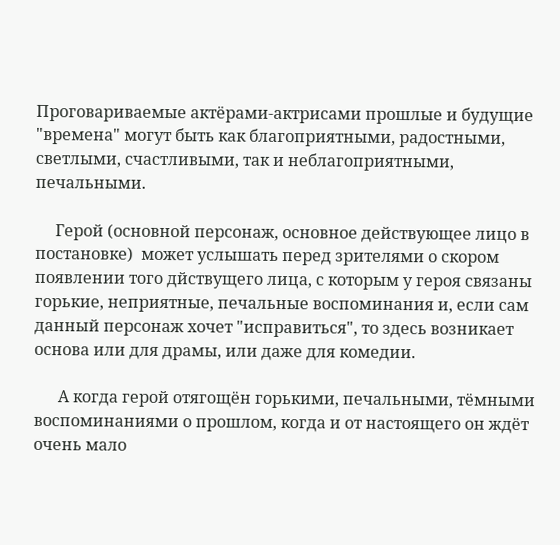Проговариваемые актёрами-актрисами прошлые и будущие "времена" могут быть как благоприятными, радостными, светлыми, счастливыми, так и неблагоприятными, печальными.

     Герой (основной персонаж, основное действующее лицо в постановке)  может услышать перед зрителями о скором появлении того дйствущего лица, с которым у героя связаны горькие, неприятные, печальные воспоминания и, если сам данный персонаж хочет "исправиться", то здесь возникает основа или для драмы, или даже для комедии.

      А когда герой отягощён горькими, печальными, тёмными воспоминаниями о прошлом, когда и от настоящего он ждёт очень мало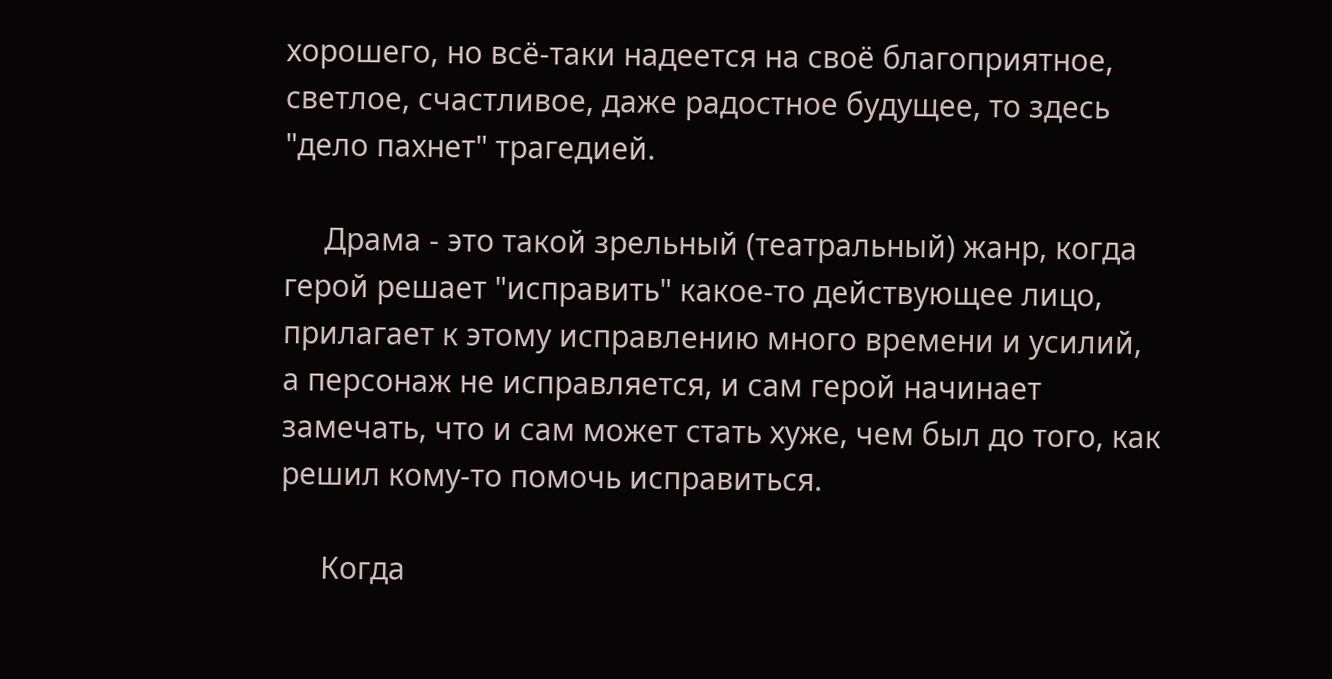хорошего, но всё-таки надеется на своё благоприятное, светлое, счастливое, даже радостное будущее, то здесь "дело пахнет" трагедией.

     Драма - это такой зрельный (театральный) жанр, когда герой решает "исправить" какое-то действующее лицо, прилагает к этому исправлению много времени и усилий, а персонаж не исправляется, и сам герой начинает замечать, что и сам может стать хуже, чем был до того, как решил кому-то помочь исправиться.

     Когда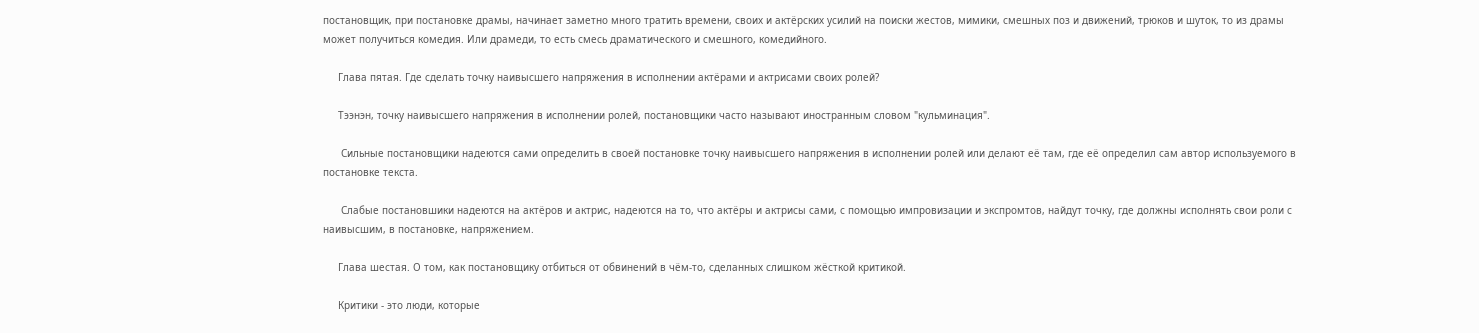постановщик, при постановке драмы, начинает заметно много тратить времени, своих и актёрских усилий на поиски жестов, мимики, смешных поз и движений, трюков и шуток, то из драмы может получиться комедия. Или драмеди, то есть смесь драматического и смешного, комедийного.

     Глава пятая. Где сделать точку наивысшего напряжения в исполнении актёрами и актрисами своих ролей?

     Тээнэн, точку наивысшего напряжения в исполнении ролей, постановщики часто называют иностранным словом "кульминация".

      Сильные постановщики надеются сами определить в своей постановке точку наивысшего напряжения в исполнении ролей или делают её там, где её определил сам автор используемого в постановке текста.

      Слабые постановшики надеются на актёров и актрис, надеются на то, что актёры и актрисы сами, с помощью импровизации и экспромтов, найдут точку, где должны исполнять свои роли с наивысшим, в постановке, напряжением.

     Глава шестая. О том, как постановщику отбиться от обвинений в чём-то, сделанных слишком жёсткой критикой.

     Критики - это люди, которые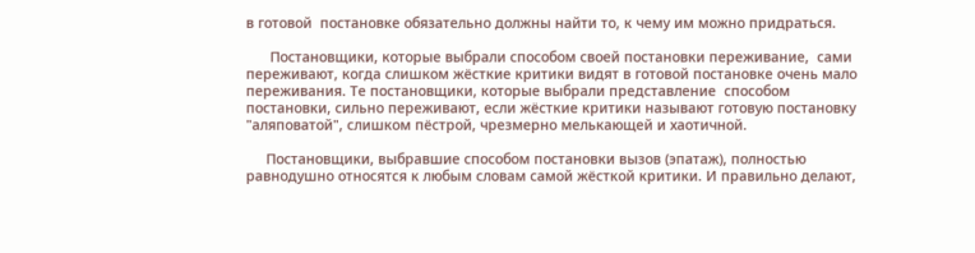в готовой  постановке обязательно должны найти то, к чему им можно придраться.

      Постановщики, которые выбрали способом своей постановки переживание,  сами переживают, когда слишком жёсткие критики видят в готовой постановке очень мало переживания. Те постановщики, которые выбрали представление  способом постановки, сильно переживают, если жёсткие критики называют готовую постановку "аляповатой", слишком пёстрой, чрезмерно мелькающей и хаотичной.

     Постановщики, выбравшие способом постановки вызов (эпатаж), полностью равнодушно относятся к любым словам самой жёсткой критики. И правильно делают,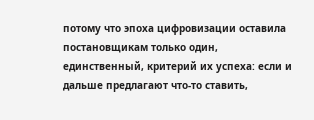потому что эпоха цифровизации оставила постановщикам только один, единственный, критерий их успеха: если и дальше предлагают что-то ставить,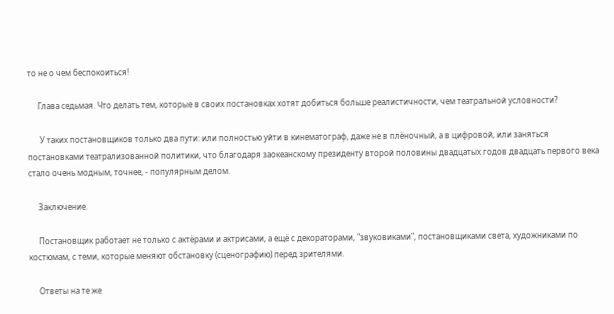то не о чем беспокоиться!

     Глава седьмая. Что делать тем, которые в своих постановках хотят добиться больше реалистичности, чем театральной условности?

      У таких постановщиков только два пути: или полностью уйти в кинематограф, даже не в плёночный, а в цифровой, или заняться постановками театрализованной политики, что благодаря заокеанскому президенту второй половины двадцатых годов двадцать первого века стало очень модным, точнее, - популярным делом.

     Заключение.

     Постановщик работает не только с актёрами и актрисами, а ещё с декораторами, "звуковиками", постановщиками света, художниками по костюмам, с теми, которые меняют обстановку (сценографию) перед зрителями.

     Ответы на те же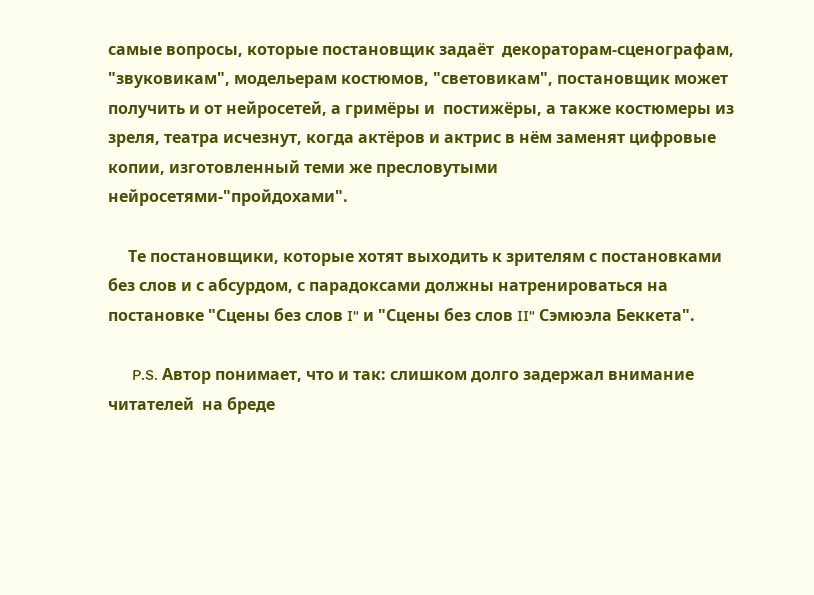самые вопросы, которые постановщик задаёт  декораторам-сценографам, "звуковикам", модельерам костюмов, "световикам", постановщик может получить и от нейросетей, а гримёры и  постижёры, а также костюмеры из зреля, театра исчезнут, когда актёров и актрис в нём заменят цифровые копии, изготовленный теми же пресловутыми нейросетями-"пройдохами".

     Те постановщики, которые хотят выходить к зрителям с постановками без слов и с абсурдом, с парадоксами должны натренироваться на постановке "Сцены без слов I" и "Сцены без слов II" Сэмюэла Беккета".

      P.S. Автор понимает, что и так: слишком долго задержал внимание читателей  на бреде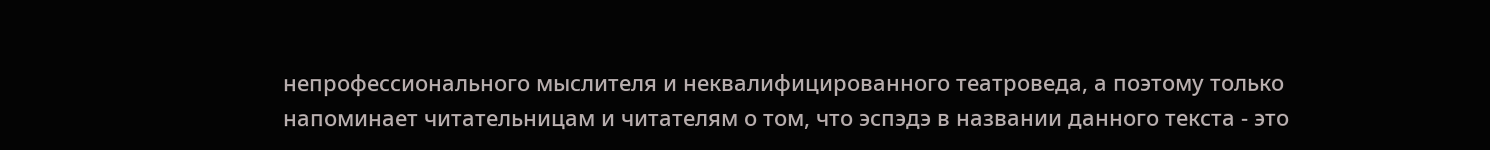непрофессионального мыслителя и неквалифицированного театроведа, а поэтому только напоминает читательницам и читателям о том, что эспэдэ в названии данного текста - это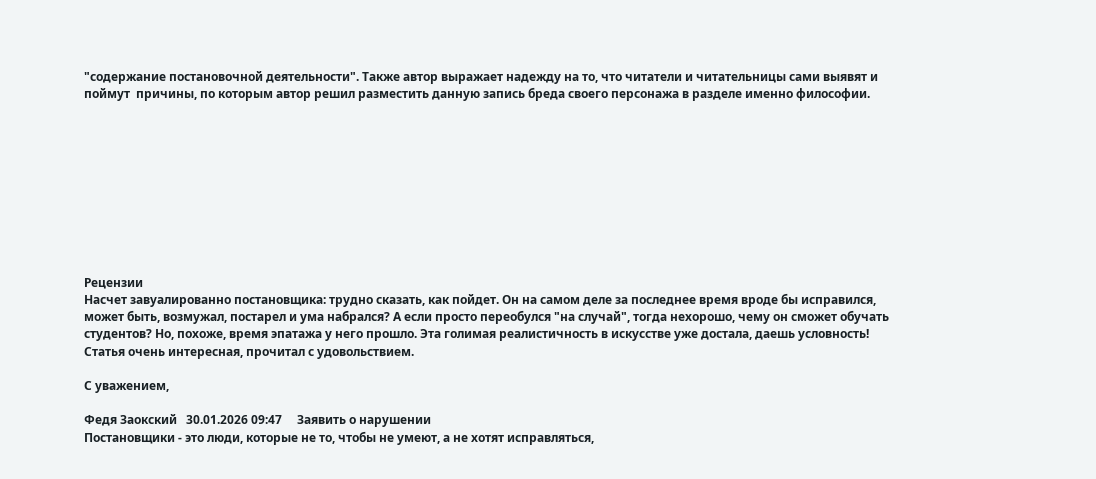"содержание постановочной деятельности". Также автор выражает надежду на то, что читатели и читательницы сами выявят и поймут  причины, по которым автор решил разместить данную запись бреда своего персонажа в разделе именно философии.










Рецензии
Насчет завуалированно постановщика: трудно сказать, как пойдет. Он на самом деле за последнее время вроде бы исправился, может быть, возмужал, постарел и ума набрался? А если просто переобулся "на случай", тогда нехорошо, чему он сможет обучать студентов? Но, похоже, время эпатажа у него прошло. Эта голимая реалистичность в искусстве уже достала, даешь условность!
Статья очень интересная, прочитал с удовольствием.

С уважением,

Федя Заокский   30.01.2026 09:47     Заявить о нарушении
Постановщики - это люди, которые не то, чтобы не умеют, а не хотят исправляться,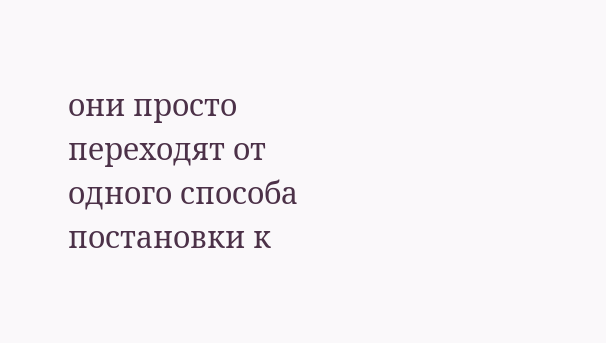они просто переходят от одного способа постановки к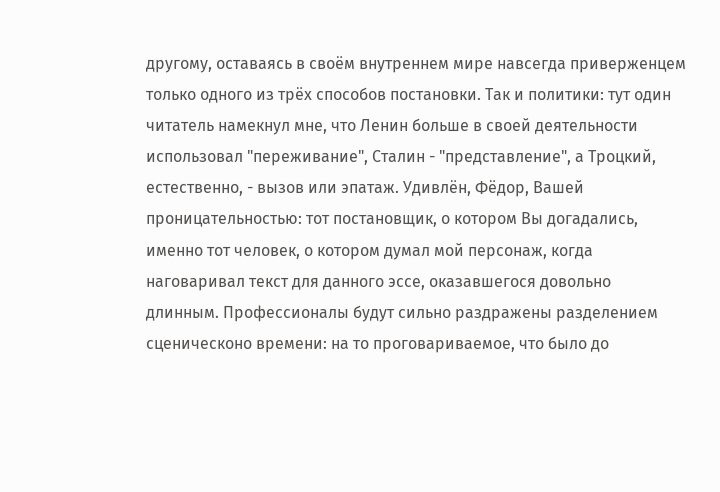другому, оставаясь в своём внутреннем мире навсегда приверженцем только одного из трёх способов постановки. Так и политики: тут один читатель намекнул мне, что Ленин больше в своей деятельности использовал "переживание", Сталин - "представление", а Троцкий, естественно, - вызов или эпатаж. Удивлён, Фёдор, Вашей проницательностью: тот постановщик, о котором Вы догадались, именно тот человек, о котором думал мой персонаж, когда наговаривал текст для данного эссе, оказавшегося довольно длинным. Профессионалы будут сильно раздражены разделением сценическоно времени: на то проговариваемое, что было до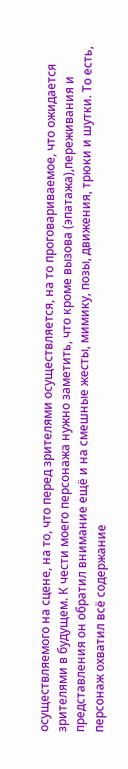осуществляемого на сцене, на то, что перед зрителями осуществляется, на то проговариваемое, что ожидается зрителями в будущем. К чести моего персонажа нужно заметить, что кроме вызова (эпатажа),переживания и представления он обратил внимание ещё и на смешные жесты, мимику, позы, движения, трюки и шутки. То есть, персонаж охватил всё содержание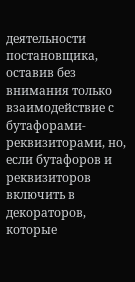деятельности постановщика, оставив без внимания только взаимодействие с бутафорами-реквизиторами, но, если бутафоров и реквизиторов включить в декораторов, которые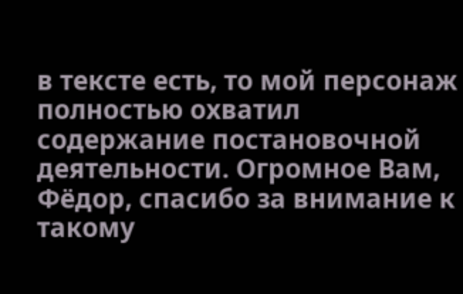в тексте есть, то мой персонаж полностью охватил содержание постановочной деятельности. Огромное Вам, Фёдор, спасибо за внимание к такому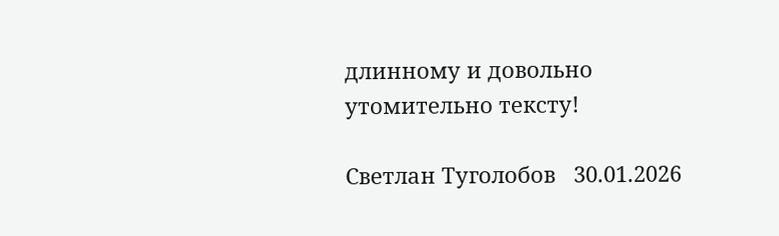длинному и довольно утомительно тексту!

Светлан Туголобов   30.01.2026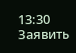13:30   Заявить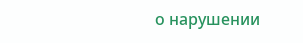о нарушении